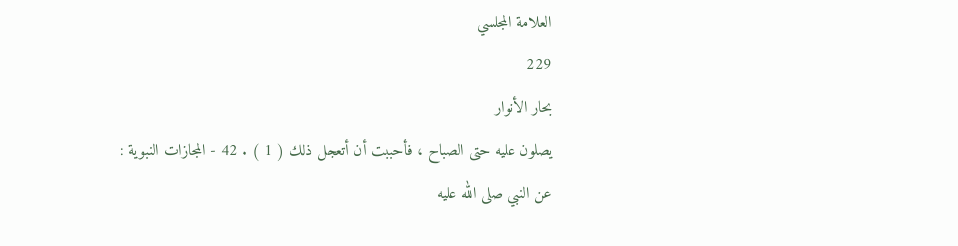العلامة المجلسي
229
بحار الأنوار
يصلون عليه حتى الصباح ، فأحببت أن أتعجل ذلك ( 1 ) . 42 - المجازات النبوية : عن النبي صلى الله عليه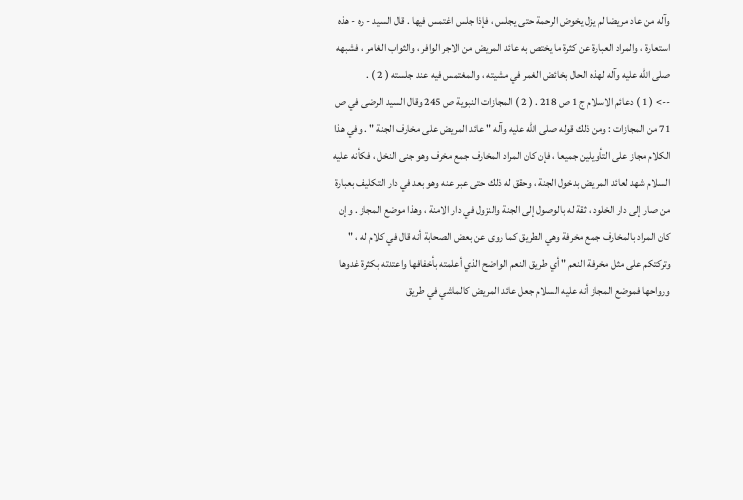وآله من عاد مريضا لم يزل يخوض الرحمة حتى يجلس ، فإذا جلس اغتمس فيها . قال السيد - ره - هذه استعارة ، والمراد العبارة عن كثرة ما يختص به عائد المريض من الاجر الوافر ، والثواب الغامر ، فشبهه صلى الله عليه وآله لهذه الحال بخائض الغمر في مشيته ، والمغتمس فيه عند جلسته ( 2 ) .
--> ( 1 ) دعائم الاسلام ج 1 ص 218 . ( 2 ) المجازات النبوية ص 245 وقال السيد الرضى في ص 71 من المجازات : ومن ذلك قوله صلى الله عليه وآله " عائد المريض على مخارف الجنة " . وفي هذا الكلام مجاز على التأويلين جميعا ، فإن كان المراد المخارف جمع مخرف وهو جنى النخل ، فكأنه عليه السلام شهد لعائد المريض بدخول الجنة ، وحقق له ذلك حتى عبر عنه وهو بعد في دار التكليف بعبارة من صار إلى دار الخلود ، ثقة له بالوصول إلى الجنة والنزول في دار الامنة ، وهذا موضع المجاز . وإن كان المراد بالمخارف جمع مخرفة وهي الطريق كما روى عن بعض الصحابة أنه قال في كلام له ، " وتركتكم على مثل مخرفة النعم " أي طريق النعم الواضح الذي أعلمته بأخفافها واعتدته بكثرة غدوها ورواحها فموضع المجاز أنه عليه السلام جعل عائد المريض كالماشي في طريق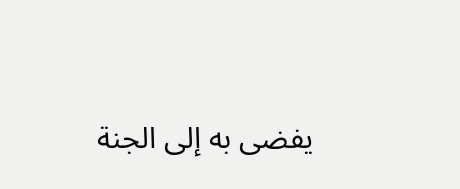يفضى به إلى الجنة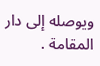ويوصله إلى دار المقامة .